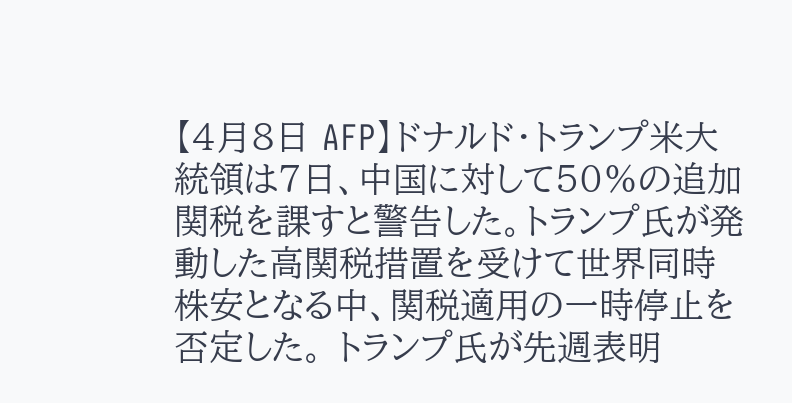【4月8日 AFP】ドナルド・トランプ米大統領は7日、中国に対して50%の追加関税を課すと警告した。トランプ氏が発動した高関税措置を受けて世界同時株安となる中、関税適用の一時停止を否定した。 トランプ氏が先週表明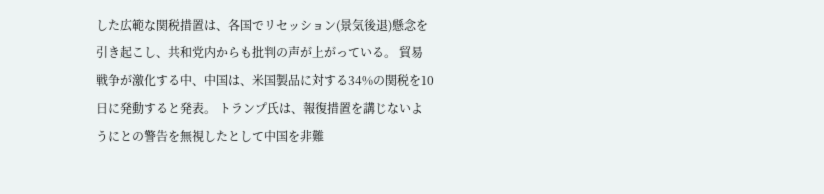した広範な関税措置は、各国でリセッション(景気後退)懸念を引き起こし、共和党内からも批判の声が上がっている。 貿易戦争が激化する中、中国は、米国製品に対する34%の関税を10日に発動すると発表。 トランプ氏は、報復措置を講じないようにとの警告を無視したとして中国を非難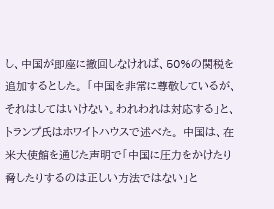し、中国が即座に撤回しなければ、50%の関税を追加するとした。 「中国を非常に尊敬しているが、それはしてはいけない。われわれは対応する」と、トランプ氏はホワイトハウスで述べた。 中国は、在米大使館を通じた声明で「中国に圧力をかけたり脅したりするのは正しい方法ではない」と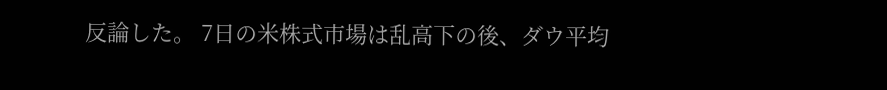反論した。 7日の米株式市場は乱高下の後、ダウ平均